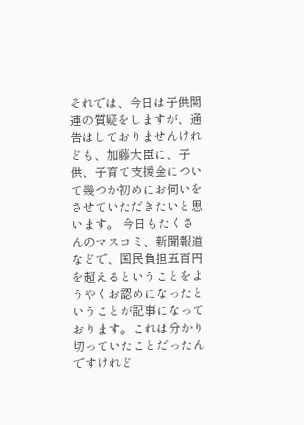それでは、今日は子供関連の質疑をしますが、通告はしておりませんけれども、加藤大臣に、子供、子育て支援金について幾つか初めにお伺いをさせていただきたいと思います。 今日もたくさんのマスコミ、新聞報道などで、国民負担五百円を超えるということをようやくお認めになったということが記事になっております。これは分かり切っていたことだったんですけれど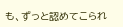も、ずっと認めてこられ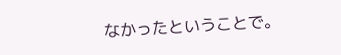なかったということで。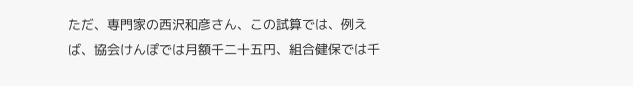ただ、専門家の西沢和彦さん、この試算では、例えば、協会けんぽでは月額千二十五円、組合健保では千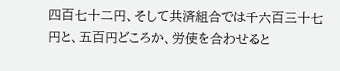四百七十二円、そして共済組合では千六百三十七円と、五百円どころか、労使を合わせると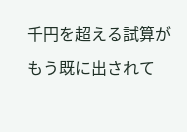千円を超える試算がもう既に出されて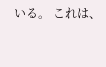いる。 これは、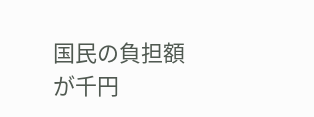国民の負担額が千円